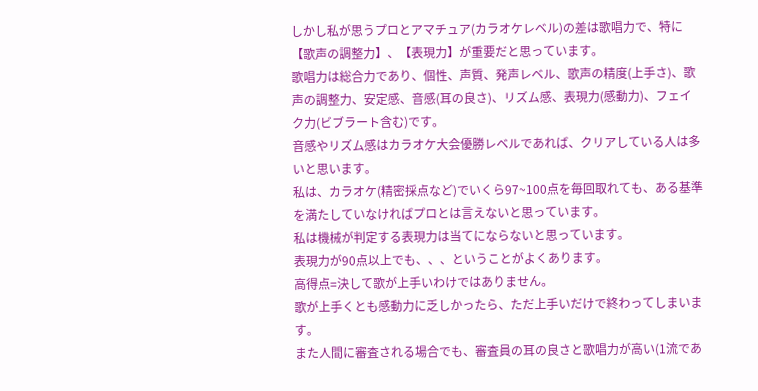しかし私が思うプロとアマチュア(カラオケレベル)の差は歌唱力で、特に【歌声の調整力】、【表現力】が重要だと思っています。
歌唱力は総合力であり、個性、声質、発声レベル、歌声の精度(上手さ)、歌声の調整力、安定感、音感(耳の良さ)、リズム感、表現力(感動力)、フェイク力(ビブラート含む)です。
音感やリズム感はカラオケ大会優勝レベルであれば、クリアしている人は多いと思います。
私は、カラオケ(精密採点など)でいくら97~100点を毎回取れても、ある基準を満たしていなければプロとは言えないと思っています。
私は機械が判定する表現力は当てにならないと思っています。
表現力が90点以上でも、、、ということがよくあります。
高得点=決して歌が上手いわけではありません。
歌が上手くとも感動力に乏しかったら、ただ上手いだけで終わってしまいます。
また人間に審査される場合でも、審査員の耳の良さと歌唱力が高い(1流であ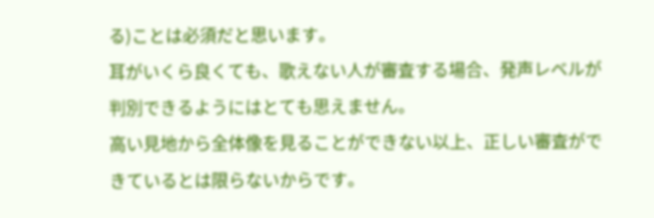る)ことは必須だと思います。
耳がいくら良くても、歌えない人が審査する場合、発声レベルが判別できるようにはとても思えません。
高い見地から全体像を見ることができない以上、正しい審査ができているとは限らないからです。